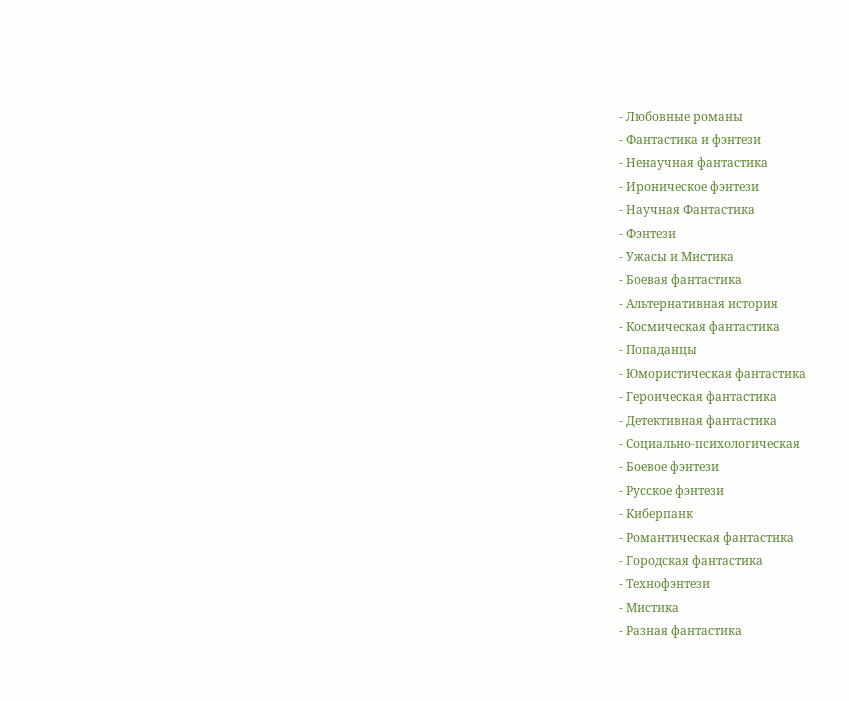- Любовные романы
- Фантастика и фэнтези
- Ненаучная фантастика
- Ироническое фэнтези
- Научная Фантастика
- Фэнтези
- Ужасы и Мистика
- Боевая фантастика
- Альтернативная история
- Космическая фантастика
- Попаданцы
- Юмористическая фантастика
- Героическая фантастика
- Детективная фантастика
- Социально-психологическая
- Боевое фэнтези
- Русское фэнтези
- Киберпанк
- Романтическая фантастика
- Городская фантастика
- Технофэнтези
- Мистика
- Разная фантастика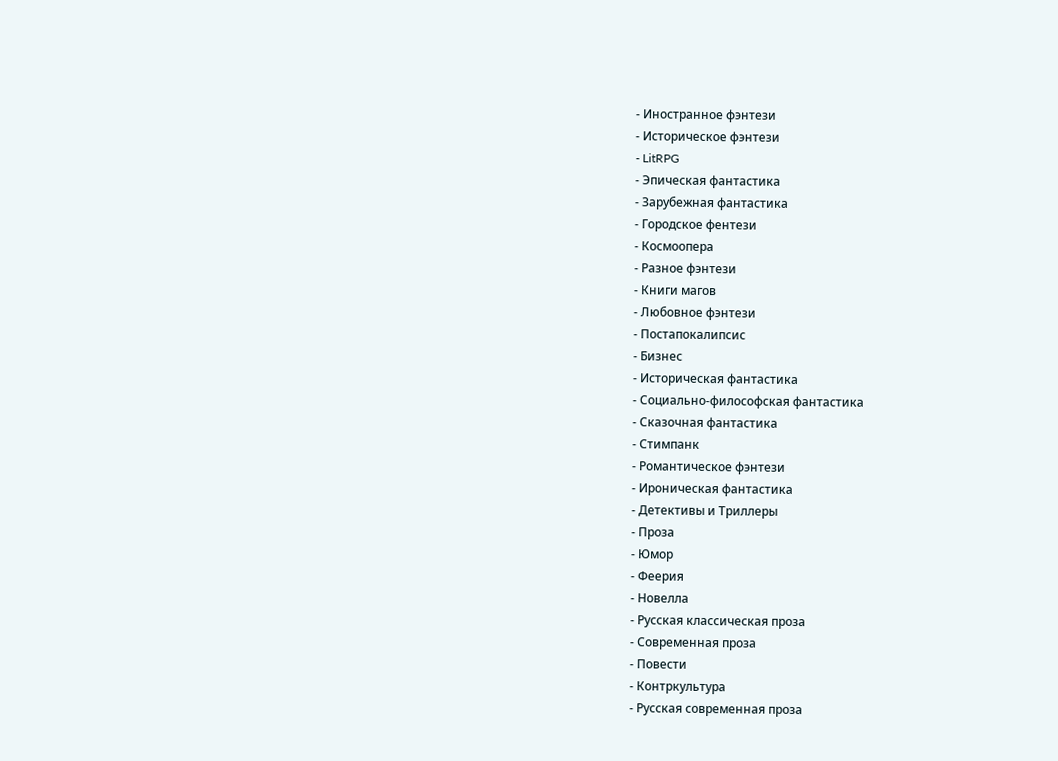- Иностранное фэнтези
- Историческое фэнтези
- LitRPG
- Эпическая фантастика
- Зарубежная фантастика
- Городское фентези
- Космоопера
- Разное фэнтези
- Книги магов
- Любовное фэнтези
- Постапокалипсис
- Бизнес
- Историческая фантастика
- Социально-философская фантастика
- Сказочная фантастика
- Стимпанк
- Романтическое фэнтези
- Ироническая фантастика
- Детективы и Триллеры
- Проза
- Юмор
- Феерия
- Новелла
- Русская классическая проза
- Современная проза
- Повести
- Контркультура
- Русская современная проза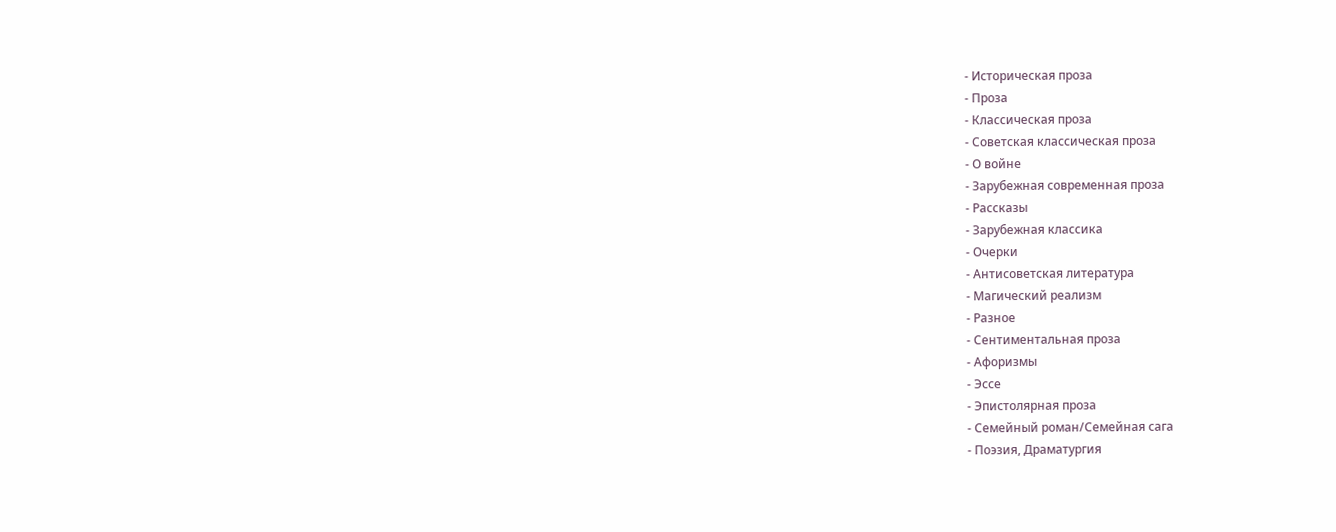- Историческая проза
- Проза
- Классическая проза
- Советская классическая проза
- О войне
- Зарубежная современная проза
- Рассказы
- Зарубежная классика
- Очерки
- Антисоветская литература
- Магический реализм
- Разное
- Сентиментальная проза
- Афоризмы
- Эссе
- Эпистолярная проза
- Семейный роман/Семейная сага
- Поэзия, Драматургия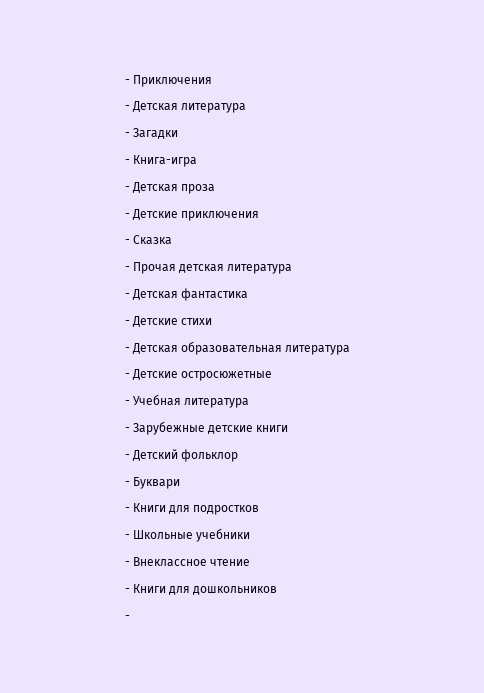- Приключения
- Детская литература
- Загадки
- Книга-игра
- Детская проза
- Детские приключения
- Сказка
- Прочая детская литература
- Детская фантастика
- Детские стихи
- Детская образовательная литература
- Детские остросюжетные
- Учебная литература
- Зарубежные детские книги
- Детский фольклор
- Буквари
- Книги для подростков
- Школьные учебники
- Внеклассное чтение
- Книги для дошкольников
-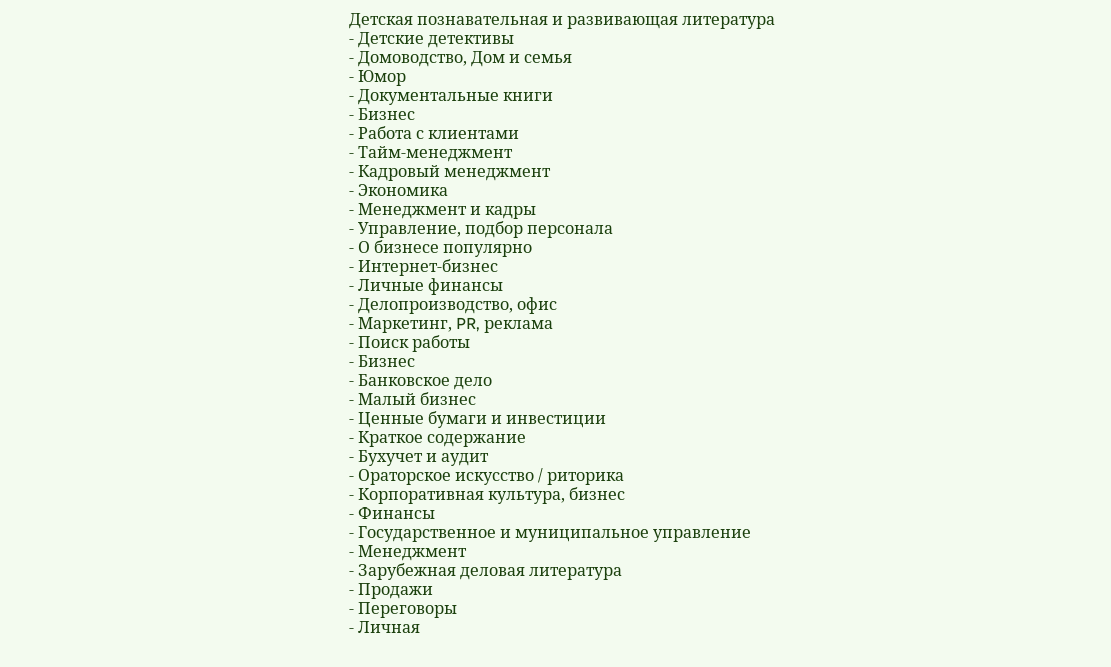Детская познавательная и развивающая литература
- Детские детективы
- Домоводство, Дом и семья
- Юмор
- Документальные книги
- Бизнес
- Работа с клиентами
- Тайм-менеджмент
- Кадровый менеджмент
- Экономика
- Менеджмент и кадры
- Управление, подбор персонала
- О бизнесе популярно
- Интернет-бизнес
- Личные финансы
- Делопроизводство, офис
- Маркетинг, PR, реклама
- Поиск работы
- Бизнес
- Банковское дело
- Малый бизнес
- Ценные бумаги и инвестиции
- Краткое содержание
- Бухучет и аудит
- Ораторское искусство / риторика
- Корпоративная культура, бизнес
- Финансы
- Государственное и муниципальное управление
- Менеджмент
- Зарубежная деловая литература
- Продажи
- Переговоры
- Личная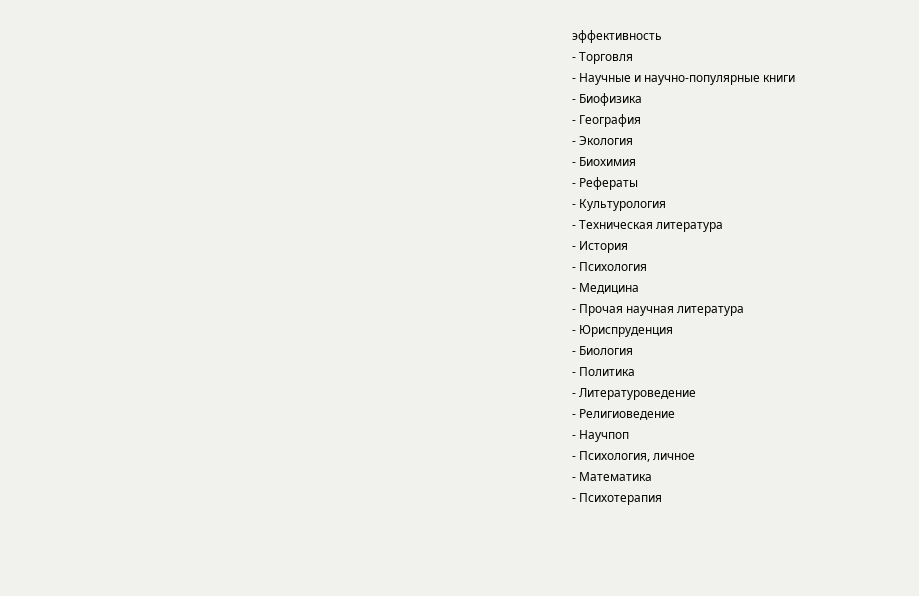эффективность
- Торговля
- Научные и научно-популярные книги
- Биофизика
- География
- Экология
- Биохимия
- Рефераты
- Культурология
- Техническая литература
- История
- Психология
- Медицина
- Прочая научная литература
- Юриспруденция
- Биология
- Политика
- Литературоведение
- Религиоведение
- Научпоп
- Психология, личное
- Математика
- Психотерапия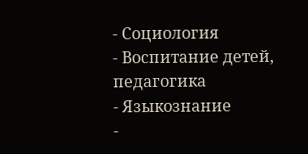- Социология
- Воспитание детей, педагогика
- Языкознание
-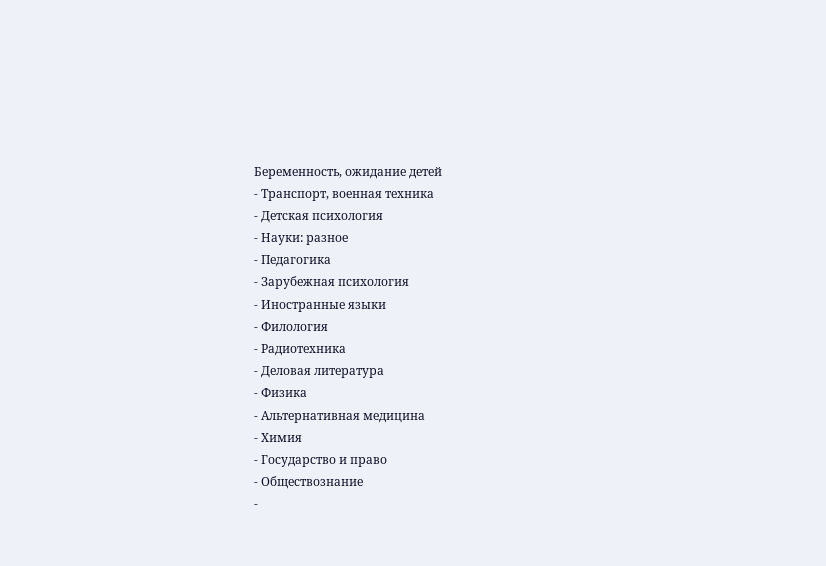Беременность, ожидание детей
- Транспорт, военная техника
- Детская психология
- Науки: разное
- Педагогика
- Зарубежная психология
- Иностранные языки
- Филология
- Радиотехника
- Деловая литература
- Физика
- Альтернативная медицина
- Химия
- Государство и право
- Обществознание
-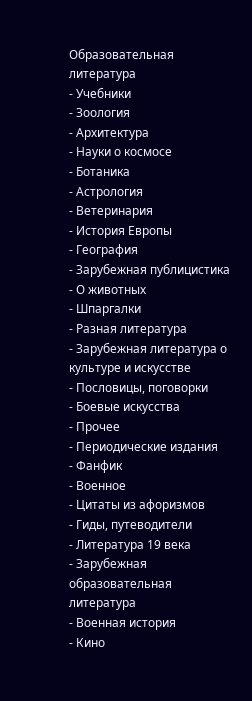Образовательная литература
- Учебники
- Зоология
- Архитектура
- Науки о космосе
- Ботаника
- Астрология
- Ветеринария
- История Европы
- География
- Зарубежная публицистика
- О животных
- Шпаргалки
- Разная литература
- Зарубежная литература о культуре и искусстве
- Пословицы, поговорки
- Боевые искусства
- Прочее
- Периодические издания
- Фанфик
- Военное
- Цитаты из афоризмов
- Гиды, путеводители
- Литература 19 века
- Зарубежная образовательная литература
- Военная история
- Кино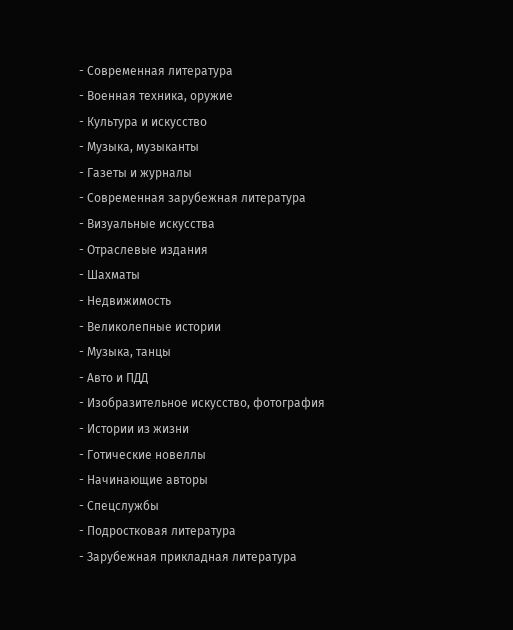- Современная литература
- Военная техника, оружие
- Культура и искусство
- Музыка, музыканты
- Газеты и журналы
- Современная зарубежная литература
- Визуальные искусства
- Отраслевые издания
- Шахматы
- Недвижимость
- Великолепные истории
- Музыка, танцы
- Авто и ПДД
- Изобразительное искусство, фотография
- Истории из жизни
- Готические новеллы
- Начинающие авторы
- Спецслужбы
- Подростковая литература
- Зарубежная прикладная литература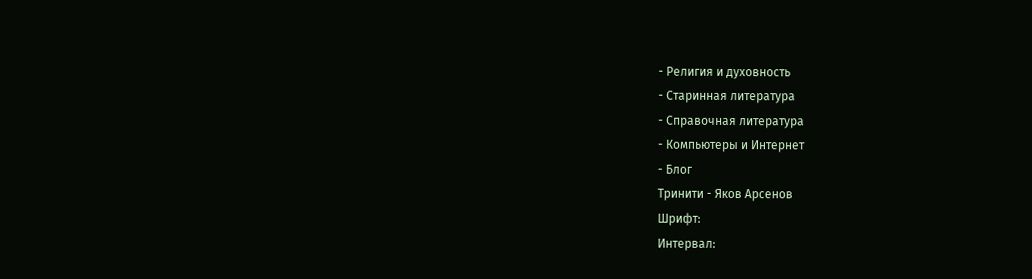- Религия и духовность
- Старинная литература
- Справочная литература
- Компьютеры и Интернет
- Блог
Тринити - Яков Арсенов
Шрифт:
Интервал: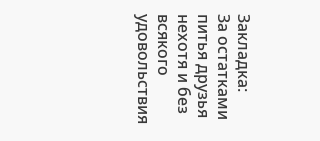Закладка:
За остатками питья друзья нехотя и без всякого удовольствия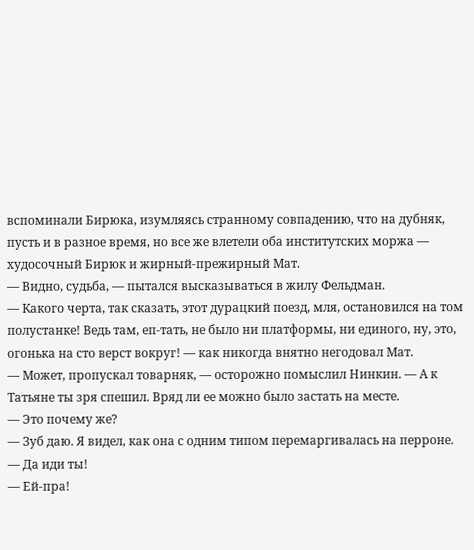вспоминали Бирюка, изумляясь странному совпадению, что на дубняк, пусть и в разное время, но все же влетели оба институтских моржа — худосочный Бирюк и жирный-прежирный Мат.
— Видно, судьба, — пытался высказываться в жилу Фельдман.
— Какого черта, так сказать, этот дурацкий поезд, мля, остановился на том полустанке! Ведь там, еп-тать, не было ни платформы, ни единого, ну, это, огонька на сто верст вокруг! — как никогда внятно негодовал Мат.
— Может, пропускал товарняк, — осторожно помыслил Нинкин. — А к Татьяне ты зря спешил. Вряд ли ее можно было застать на месте.
— Это почему же?
— Зуб даю. Я видел, как она с одним типом перемаргивалась на перроне.
— Да иди ты!
— Ей-пра!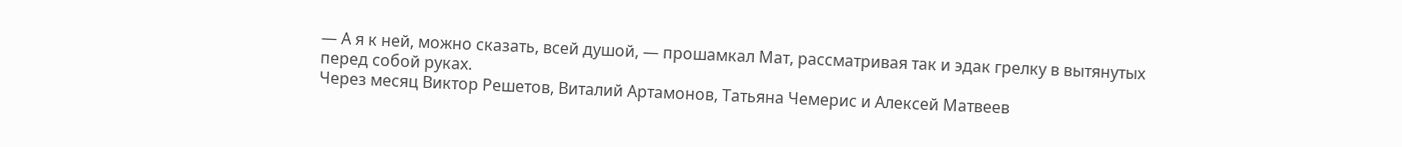— А я к ней, можно сказать, всей душой, — прошамкал Мат, рассматривая так и эдак грелку в вытянутых перед собой руках.
Через месяц Виктор Решетов, Виталий Артамонов, Татьяна Чемерис и Алексей Матвеев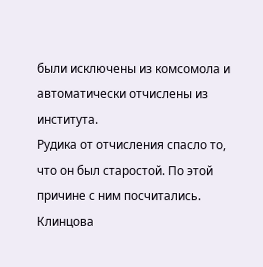были исключены из комсомола и автоматически отчислены из института.
Рудика от отчисления спасло то, что он был старостой. По этой причине с ним посчитались. Клинцова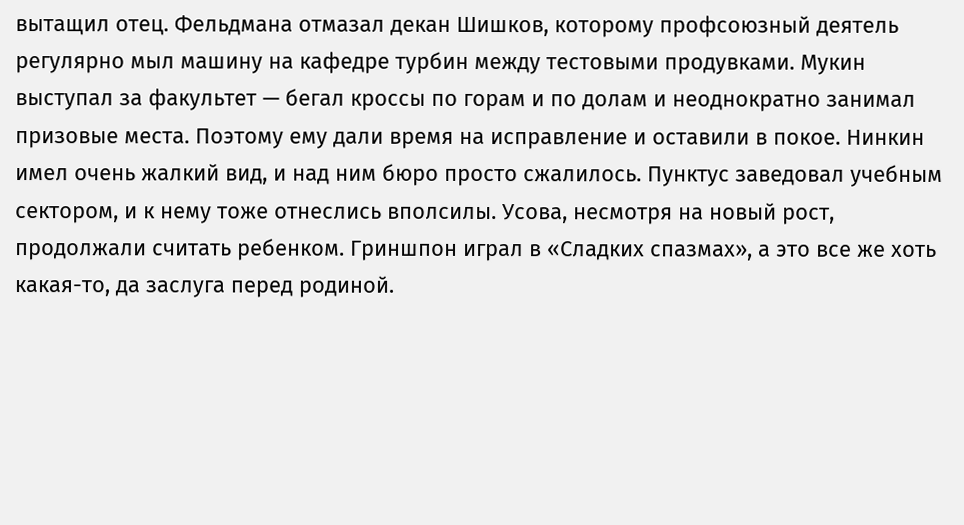вытащил отец. Фельдмана отмазал декан Шишков, которому профсоюзный деятель регулярно мыл машину на кафедре турбин между тестовыми продувками. Мукин выступал за факультет — бегал кроссы по горам и по долам и неоднократно занимал призовые места. Поэтому ему дали время на исправление и оставили в покое. Нинкин имел очень жалкий вид, и над ним бюро просто сжалилось. Пунктус заведовал учебным сектором, и к нему тоже отнеслись вполсилы. Усова, несмотря на новый рост, продолжали считать ребенком. Гриншпон играл в «Сладких спазмах», а это все же хоть какая-то, да заслуга перед родиной.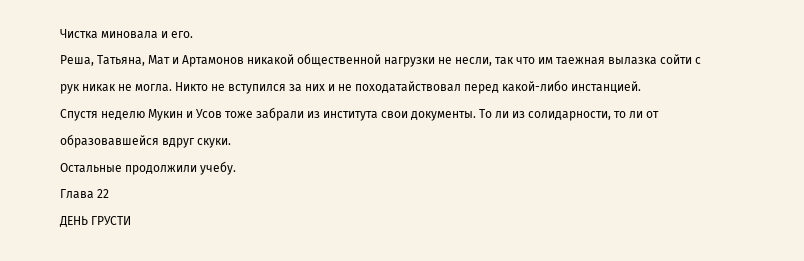Чистка миновала и его.
Реша, Татьяна, Мат и Артамонов никакой общественной нагрузки не несли, так что им таежная вылазка сойти с рук никак не могла. Никто не вступился за них и не походатайствовал перед какой-либо инстанцией.
Спустя неделю Мукин и Усов тоже забрали из института свои документы. То ли из солидарности, то ли от образовавшейся вдруг скуки.
Остальные продолжили учебу.
Глава 22
ДЕНЬ ГРУСТИ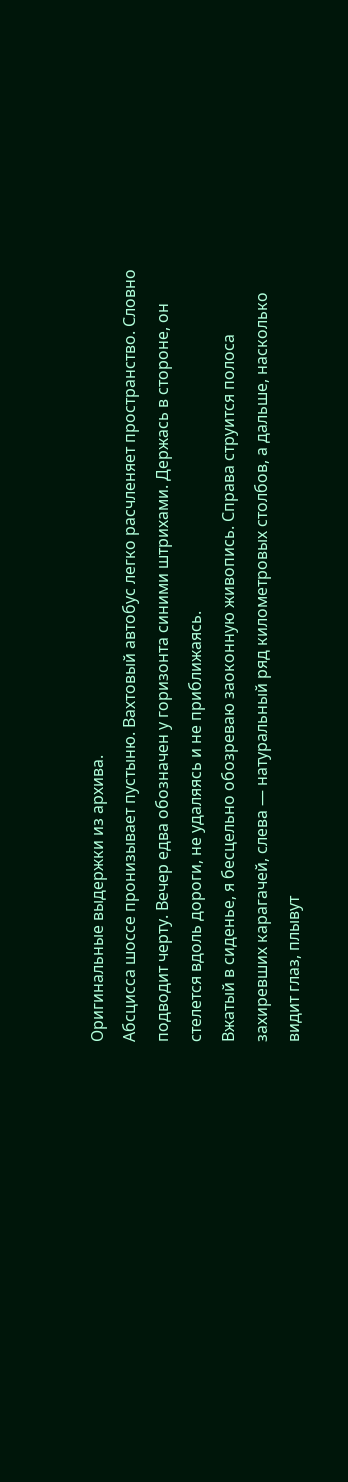Оригинальные выдержки из архива.
Абсцисса шоссе пронизывает пустыню. Вахтовый автобус легко расчленяет пространство. Словно подводит черту. Вечер едва обозначен у горизонта синими штрихами. Держась в стороне, он стелется вдоль дороги, не удаляясь и не приближаясь.
Вжатый в сиденье, я бесцельно обозреваю заоконную живопись. Справа струится полоса захиревших карагачей, слева — натуральный ряд километровых столбов, а дальше, насколько видит глаз, плывут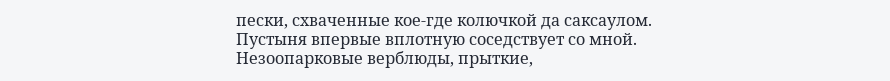пески, схваченные кое-где колючкой да саксаулом.
Пустыня впервые вплотную соседствует со мной.
Незоопарковые верблюды, прыткие,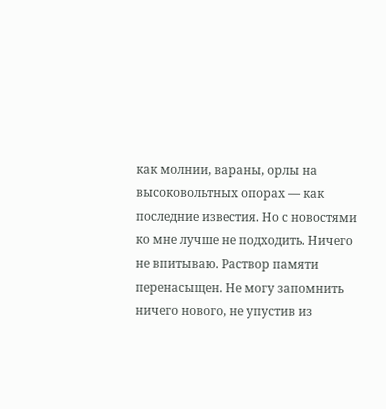как молнии, вараны, орлы на высоковольтных опорах — как последние известия. Но с новостями ко мне лучше не подходить. Ничего не впитываю. Раствор памяти перенасыщен. Не могу запомнить ничего нового, не упустив из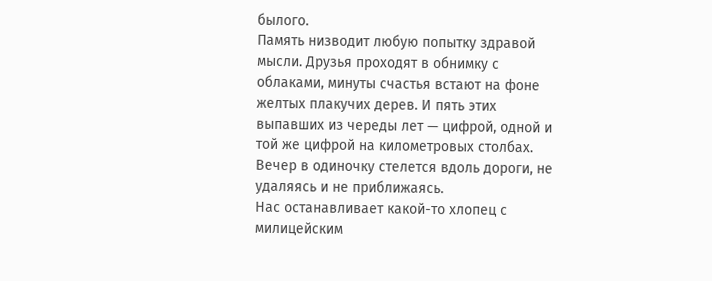былого.
Память низводит любую попытку здравой мысли. Друзья проходят в обнимку с облаками, минуты счастья встают на фоне желтых плакучих дерев. И пять этих выпавших из череды лет — цифрой, одной и той же цифрой на километровых столбах. Вечер в одиночку стелется вдоль дороги, не удаляясь и не приближаясь.
Нас останавливает какой-то хлопец с милицейским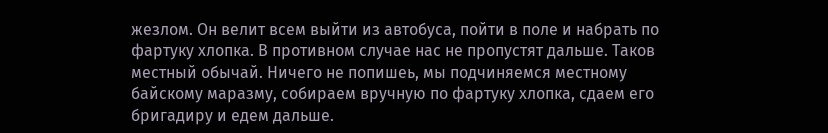жезлом. Он велит всем выйти из автобуса, пойти в поле и набрать по фартуку хлопка. В противном случае нас не пропустят дальше. Таков местный обычай. Ничего не попишеь, мы подчиняемся местному байскому маразму, собираем вручную по фартуку хлопка, сдаем его бригадиру и едем дальше.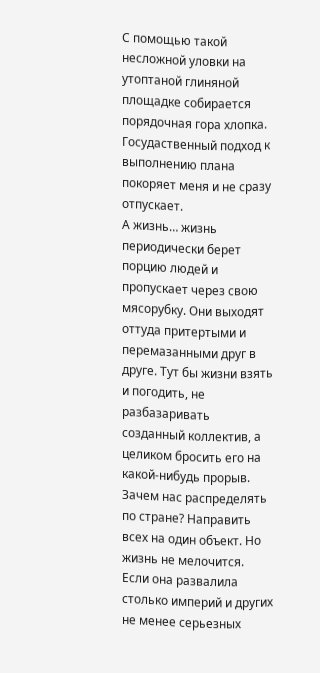С помощью такой несложной уловки на утоптаной глиняной площадке собирается порядочная гора хлопка. Госудаственный подход к выполнению плана покоряет меня и не сразу отпускает.
А жизнь… жизнь периодически берет порцию людей и пропускает через свою мясорубку. Они выходят оттуда притертыми и перемазанными друг в друге. Тут бы жизни взять и погодить, не разбазаривать созданный коллектив, а целиком бросить его на какой-нибудь прорыв. Зачем нас распределять по стране? Направить всех на один объект. Но жизнь не мелочится. Если она развалила столько империй и других не менее серьезных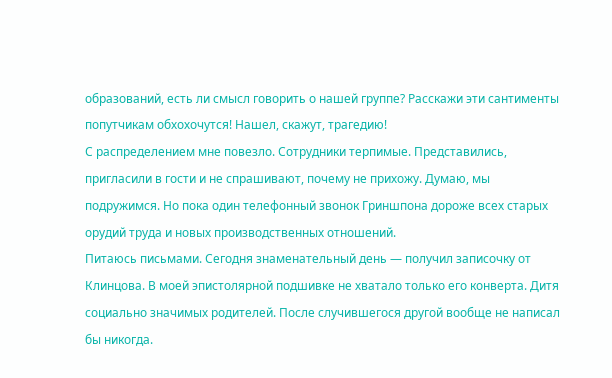образований, есть ли смысл говорить о нашей группе? Расскажи эти сантименты попутчикам обхохочутся! Нашел, скажут, трагедию!
С распределением мне повезло. Сотрудники терпимые. Представились, пригласили в гости и не спрашивают, почему не прихожу. Думаю, мы подружимся. Но пока один телефонный звонок Гриншпона дороже всех старых орудий труда и новых производственных отношений.
Питаюсь письмами. Сегодня знаменательный день — получил записочку от Клинцова. В моей эпистолярной подшивке не хватало только его конверта. Дитя социально значимых родителей. После случившегося другой вообще не написал бы никогда.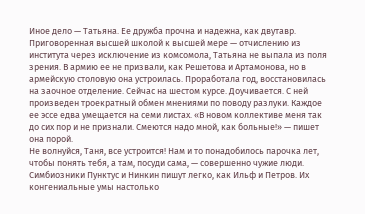Иное дело — Татьяна. Ее дружба прочна и надежна, как двутавр. Приговоренная высшей школой к высшей мере — отчислению из института через исключение из комсомола, Татьяна не выпала из поля зрения. В армию ее не призвали, как Решетова и Артамонова, но в армейскую столовую она устроилась. Проработала год, восстановилась на заочное отделение. Сейчас на шестом курсе. Доучивается. С ней произведен троекратный обмен мнениями по поводу разлуки. Каждое ее эссе едва умещается на семи листах. «В новом коллективе меня так до сих пор и не признали. Смеются надо мной, как больные!» — пишет она порой.
Не волнуйся, Таня, все устроится! Нам и то понадобилось парочка лет, чтобы понять тебя, а там, посуди сама, — совершенно чужие люди.
Симбиозники Пунктус и Нинкин пишут легко, как Ильф и Петров. Их конгениальные умы настолько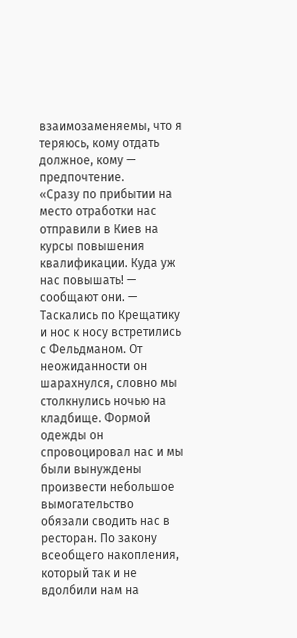взаимозаменяемы, что я теряюсь, кому отдать должное, кому — предпочтение.
«Сразу по прибытии на место отработки нас отправили в Киев на курсы повышения квалификации. Куда уж нас повышать! — сообщают они. — Таскались по Крещатику и нос к носу встретились с Фельдманом. От неожиданности он шарахнулся, словно мы столкнулись ночью на кладбище. Формой одежды он спровоцировал нас и мы были вынуждены произвести небольшое вымогательство обязали сводить нас в ресторан. По закону всеобщего накопления, который так и не вдолбили нам на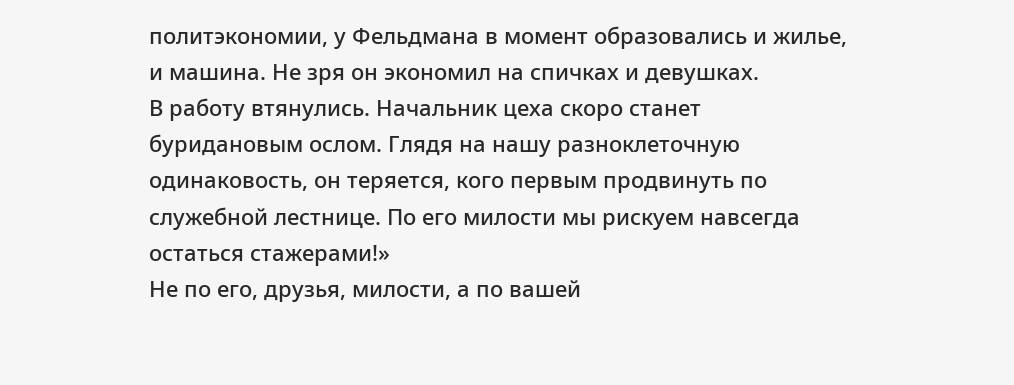политэкономии, у Фельдмана в момент образовались и жилье, и машина. Не зря он экономил на спичках и девушках.
В работу втянулись. Начальник цеха скоро станет буридановым ослом. Глядя на нашу разноклеточную одинаковость, он теряется, кого первым продвинуть по служебной лестнице. По его милости мы рискуем навсегда остаться стажерами!»
Не по его, друзья, милости, а по вашей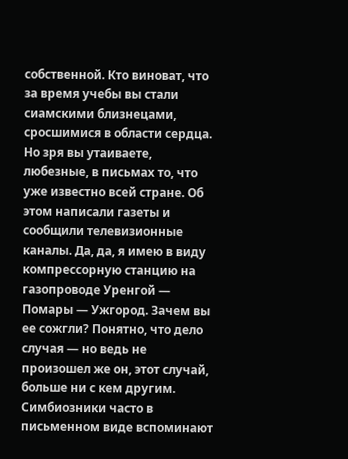собственной. Кто виноват, что за время учебы вы стали сиамскими близнецами, сросшимися в области сердца.
Но зря вы утаиваете, любезные, в письмах то, что уже известно всей стране. Об этом написали газеты и сообщили телевизионные каналы. Да, да, я имею в виду компрессорную станцию на газопроводе Уренгой — Помары — Ужгород. Зачем вы ее сожгли? Понятно, что дело случая — но ведь не произошел же он, этот случай, больше ни с кем другим.
Симбиозники часто в письменном виде вспоминают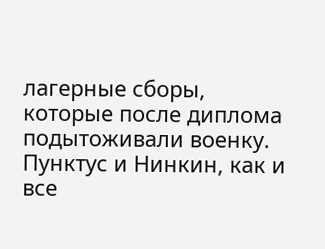лагерные сборы, которые после диплома подытоживали военку. Пунктус и Нинкин, как и все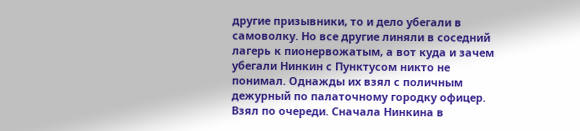другие призывники, то и дело убегали в самоволку. Но все другие линяли в соседний лагерь к пионервожатым, а вот куда и зачем убегали Нинкин с Пунктусом никто не понимал. Однажды их взял с поличным дежурный по палаточному городку офицер. Взял по очереди. Сначала Нинкина в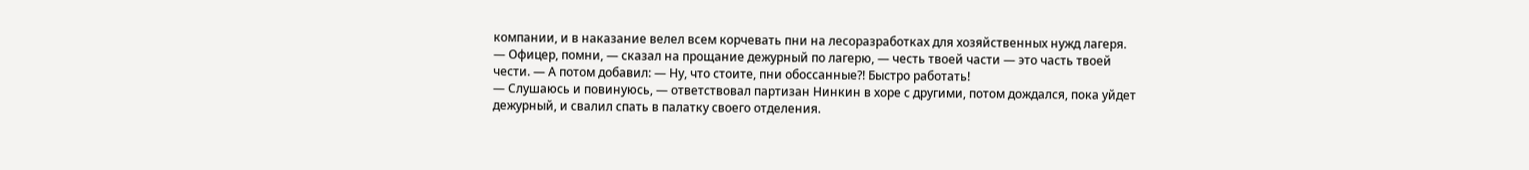компании, и в наказание велел всем корчевать пни на лесоразработках для хозяйственных нужд лагеря.
— Офицер, помни, — сказал на прощание дежурный по лагерю, — честь твоей части — это часть твоей чести. — А потом добавил: — Ну, что стоите, пни обоссанные?! Быстро работать!
— Слушаюсь и повинуюсь, — ответствовал партизан Нинкин в хоре с другими, потом дождался, пока уйдет дежурный, и свалил спать в палатку своего отделения.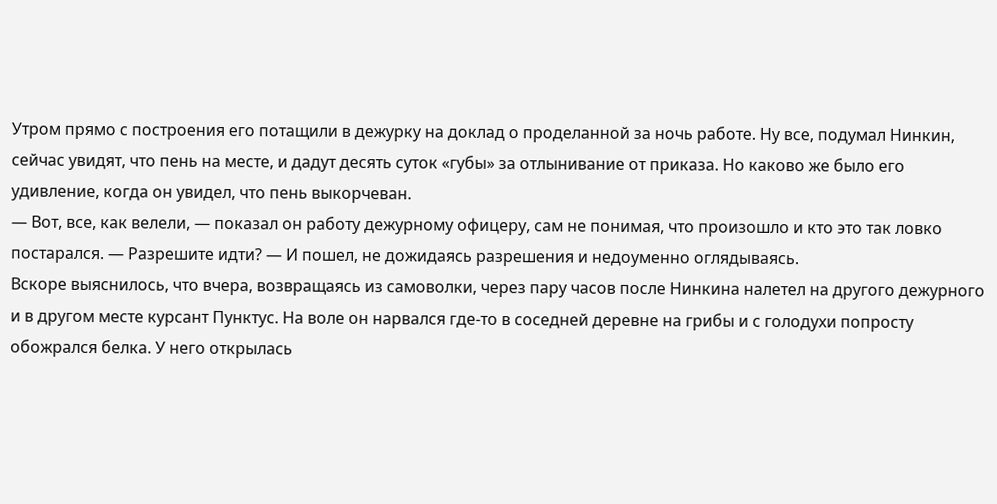Утром прямо с построения его потащили в дежурку на доклад о проделанной за ночь работе. Ну все, подумал Нинкин, сейчас увидят, что пень на месте, и дадут десять суток «губы» за отлынивание от приказа. Но каково же было его удивление, когда он увидел, что пень выкорчеван.
— Вот, все, как велели, — показал он работу дежурному офицеру, сам не понимая, что произошло и кто это так ловко постарался. — Разрешите идти? — И пошел, не дожидаясь разрешения и недоуменно оглядываясь.
Вскоре выяснилось, что вчера, возвращаясь из самоволки, через пару часов после Нинкина налетел на другого дежурного и в другом месте курсант Пунктус. На воле он нарвался где-то в соседней деревне на грибы и с голодухи попросту обожрался белка. У него открылась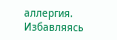аллергия. Избавляясь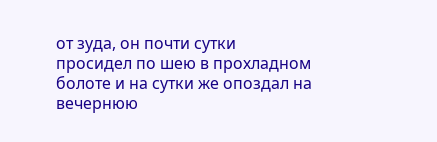от зуда, он почти сутки просидел по шею в прохладном болоте и на сутки же опоздал на вечернюю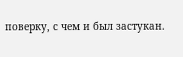поверку, с чем и был застукан.